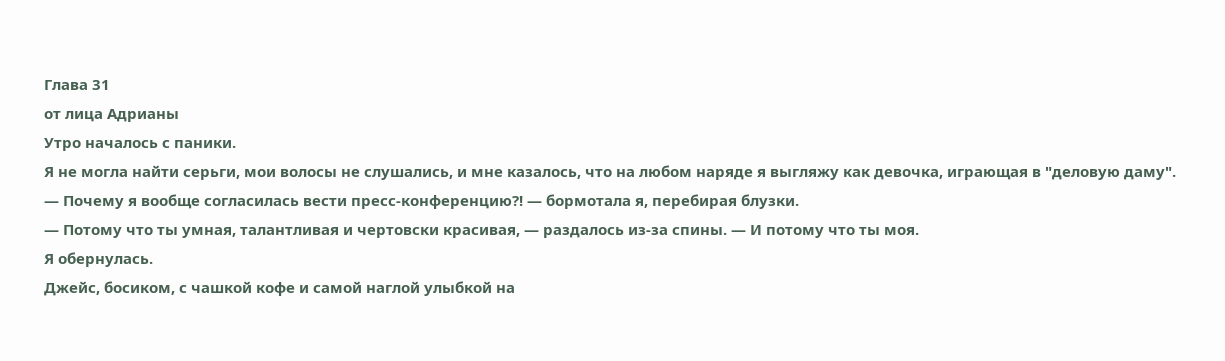Глава 31
от лица Адрианы
Утро началось с паники.
Я не могла найти серьги, мои волосы не слушались, и мне казалось, что на любом наряде я выгляжу как девочка, играющая в "деловую даму".
— Почему я вообще согласилась вести пресс-конференцию?! — бормотала я, перебирая блузки.
— Потому что ты умная, талантливая и чертовски красивая, — раздалось из-за спины. — И потому что ты моя.
Я обернулась.
Джейс, босиком, с чашкой кофе и самой наглой улыбкой на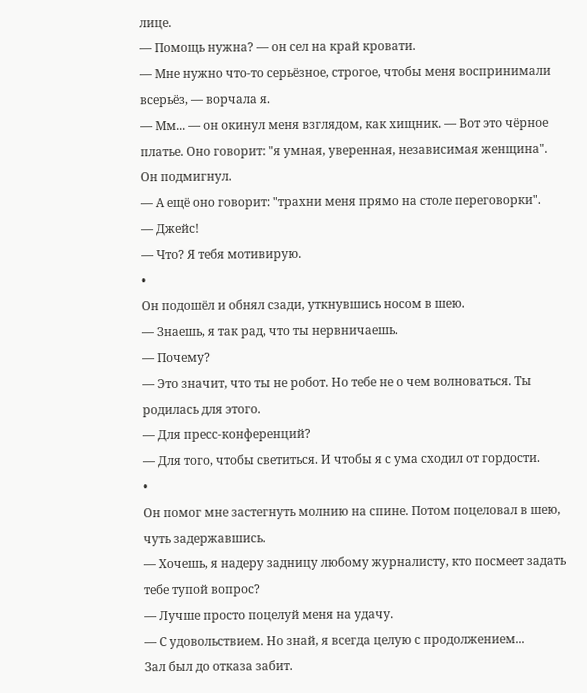лице.
— Помощь нужна? — он сел на край кровати.
— Мне нужно что-то серьёзное, строгое, чтобы меня воспринимали всерьёз, — ворчала я.
— Мм... — он окинул меня взглядом, как хищник. — Вот это чёрное платье. Оно говорит: "я умная, уверенная, независимая женщина".
Он подмигнул.
— А ещё оно говорит: "трахни меня прямо на столе переговорки".
— Джейс!
— Что? Я тебя мотивирую.
•
Он подошёл и обнял сзади, уткнувшись носом в шею.
— Знаешь, я так рад, что ты нервничаешь.
— Почему?
— Это значит, что ты не робот. Но тебе не о чем волноваться. Ты родилась для этого.
— Для пресс-конференций?
— Для того, чтобы светиться. И чтобы я с ума сходил от гордости.
•
Он помог мне застегнуть молнию на спине. Потом поцеловал в шею, чуть задержавшись.
— Хочешь, я надеру задницу любому журналисту, кто посмеет задать тебе тупой вопрос?
— Лучше просто поцелуй меня на удачу.
— С удовольствием. Но знай, я всегда целую с продолжением...
Зал был до отказа забит.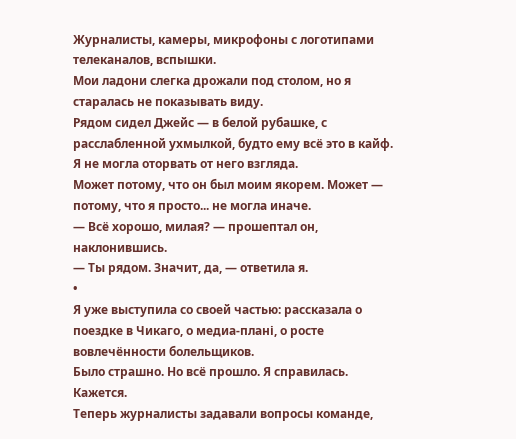Журналисты, камеры, микрофоны с логотипами телеканалов, вспышки.
Мои ладони слегка дрожали под столом, но я старалась не показывать виду.
Рядом сидел Джейс — в белой рубашке, с расслабленной ухмылкой, будто ему всё это в кайф.
Я не могла оторвать от него взгляда.
Может потому, что он был моим якорем. Может — потому, что я просто... не могла иначе.
— Всё хорошо, милая? — прошептал он, наклонившись.
— Ты рядом. Значит, да, — ответила я.
•
Я уже выступила со своей частью: рассказала о поездке в Чикаго, о медиа-плані, о росте вовлечённости болельщиков.
Было страшно. Но всё прошло. Я справилась.
Кажется.
Теперь журналисты задавали вопросы команде,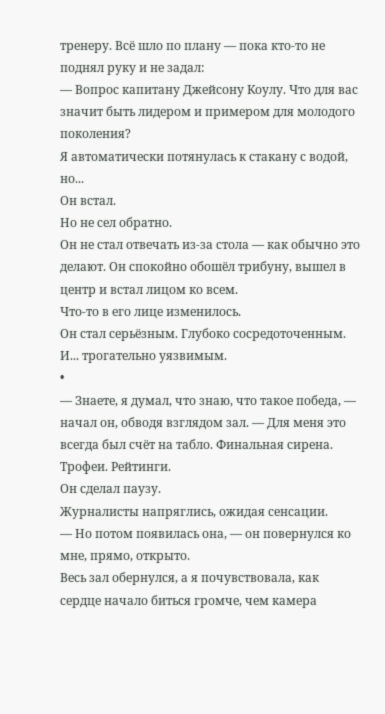тренеру. Всё шло по плану — пока кто-то не поднял руку и не задал:
— Вопрос капитану Джейсону Коулу. Что для вас значит быть лидером и примером для молодого поколения?
Я автоматически потянулась к стакану с водой, но...
Он встал.
Но не сел обратно.
Он не стал отвечать из-за стола — как обычно это делают. Он спокойно обошёл трибуну, вышел в центр и встал лицом ко всем.
Что-то в его лице изменилось.
Он стал серьёзным. Глубоко сосредоточенным. И... трогательно уязвимым.
•
— Знаете, я думал, что знаю, что такое победа, — начал он, обводя взглядом зал. — Для меня это всегда был счёт на табло. Финальная сирена. Трофеи. Рейтинги.
Он сделал паузу.
Журналисты напряглись, ожидая сенсации.
— Но потом появилась она, — он повернулся ко мне, прямо, открыто.
Весь зал обернулся, а я почувствовала, как сердце начало биться громче, чем камера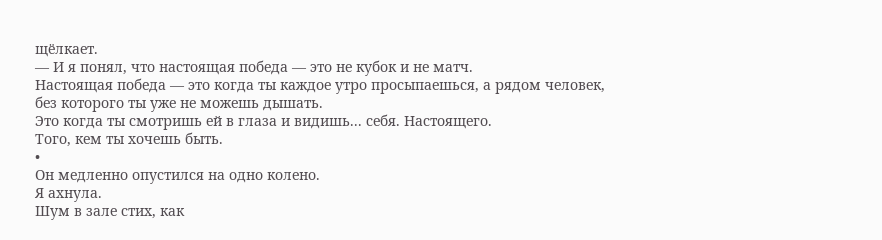щёлкает.
— И я понял, что настоящая победа — это не кубок и не матч.
Настоящая победа — это когда ты каждое утро просыпаешься, а рядом человек, без которого ты уже не можешь дышать.
Это когда ты смотришь ей в глаза и видишь... себя. Настоящего.
Того, кем ты хочешь быть.
•
Он медленно опустился на одно колено.
Я ахнула.
Шум в зале стих, как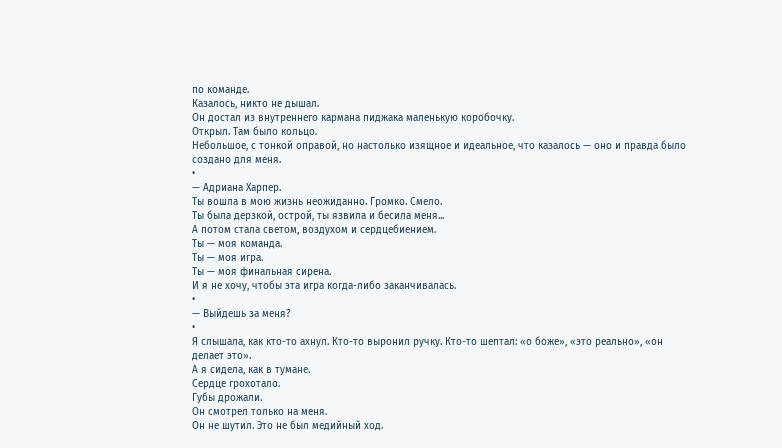по команде.
Казалось, никто не дышал.
Он достал из внутреннего кармана пиджака маленькую коробочку.
Открыл. Там было кольцо.
Небольшое, с тонкой оправой, но настолько изящное и идеальное, что казалось — оно и правда было создано для меня.
•
— Адриана Харпер.
Ты вошла в мою жизнь неожиданно. Громко. Смело.
Ты была дерзкой, острой, ты язвила и бесила меня...
А потом стала светом, воздухом и сердцебиением.
Ты — моя команда.
Ты — моя игра.
Ты — моя финальная сирена.
И я не хочу, чтобы эта игра когда-либо заканчивалась.
•
— Выйдешь за меня?
•
Я слышала, как кто-то ахнул. Кто-то выронил ручку. Кто-то шептал: «о боже», «это реально», «он делает это».
А я сидела, как в тумане.
Сердце грохотало.
Губы дрожали.
Он смотрел только на меня.
Он не шутил. Это не был медийный ход.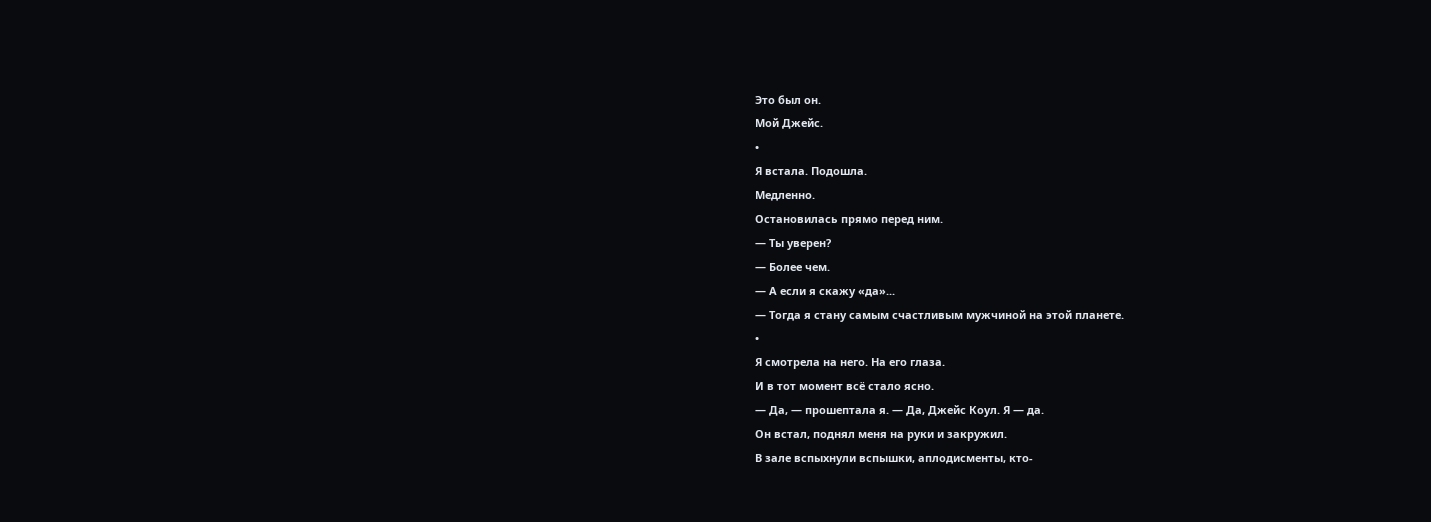Это был он.
Мой Джейс.
•
Я встала. Подошла.
Медленно.
Остановилась прямо перед ним.
— Ты уверен?
— Более чем.
— А если я скажу «да»...
— Тогда я стану самым счастливым мужчиной на этой планете.
•
Я смотрела на него. На его глаза.
И в тот момент всё стало ясно.
— Да, — прошептала я. — Да, Джейс Коул. Я — да.
Он встал, поднял меня на руки и закружил.
В зале вспыхнули вспышки, аплодисменты, кто-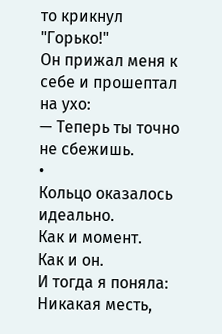то крикнул "Горько!"
Он прижал меня к себе и прошептал на ухо:
— Теперь ты точно не сбежишь.
•
Кольцо оказалось идеально.
Как и момент.
Как и он.
И тогда я поняла:
Никакая месть,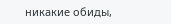никакие обиды,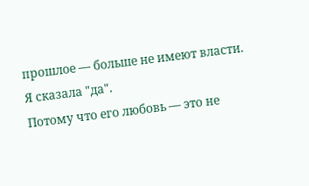прошлое — больше не имеют власти.
Я сказала "да".
Потому что его любовь — это не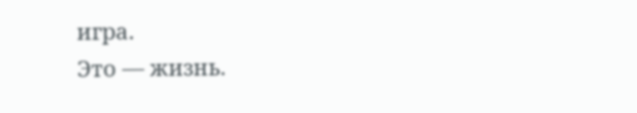игра.
Это — жизнь.